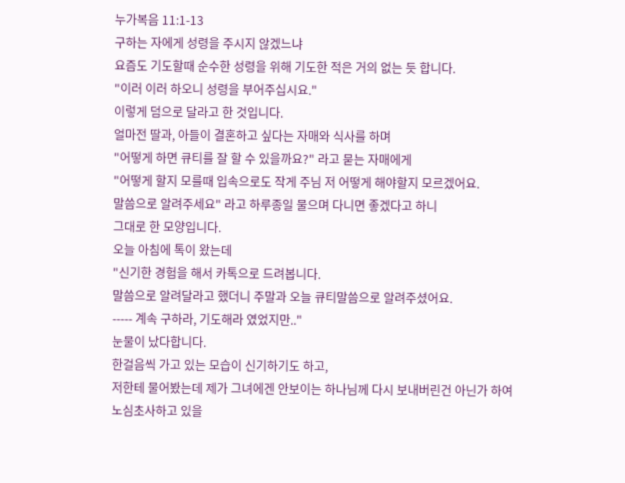누가복음 11:1-13
구하는 자에게 성령을 주시지 않겠느냐
요즘도 기도할때 순수한 성령을 위해 기도한 적은 거의 없는 듯 합니다.
"이러 이러 하오니 성령을 부어주십시요."
이렇게 덤으로 달라고 한 것입니다.
얼마전 딸과, 아들이 결혼하고 싶다는 자매와 식사를 하며
"어떻게 하면 큐티를 잘 할 수 있을까요?" 라고 묻는 자매에게
"어떻게 할지 모를때 입속으로도 작게 주님 저 어떻게 해야할지 모르겠어요.
말씀으로 알려주세요" 라고 하루종일 물으며 다니면 좋겠다고 하니
그대로 한 모양입니다.
오늘 아침에 톡이 왔는데
"신기한 경험을 해서 카톡으로 드려봅니다.
말씀으로 알려달라고 했더니 주말과 오늘 큐티말씀으로 알려주셨어요.
----- 계속 구하라, 기도해라 였었지만.."
눈물이 났다합니다.
한걸음씩 가고 있는 모습이 신기하기도 하고,
저한테 물어봤는데 제가 그녀에겐 안보이는 하나님께 다시 보내버린건 아닌가 하여
노심초사하고 있을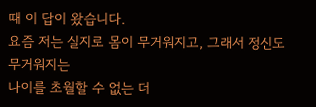때 이 답이 왔습니다.
요즘 저는 실지로 몸이 무거워지고, 그래서 정신도 무거워지는
나이를 초월할 수 없는 더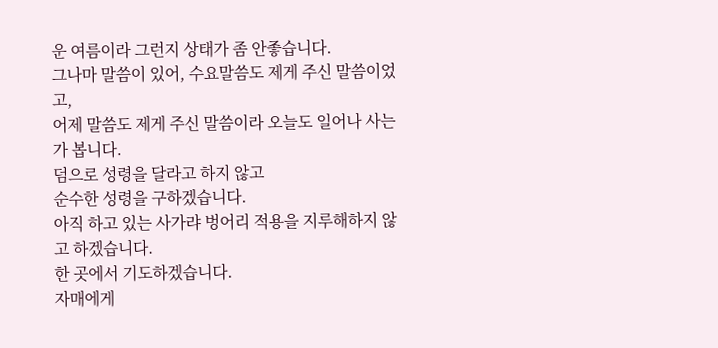운 여름이라 그런지 상태가 좀 안좋습니다.
그나마 말씀이 있어, 수요말씀도 제게 주신 말씀이었고,
어제 말씀도 제게 주신 말씀이라 오늘도 일어나 사는가 봅니다.
덤으로 성령을 달라고 하지 않고
순수한 성령을 구하겠습니다.
아직 하고 있는 사가랴 벙어리 적용을 지루해하지 않고 하겠습니다.
한 곳에서 기도하겠습니다.
자매에게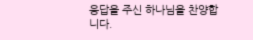응답을 주신 하나님을 찬양합니다.